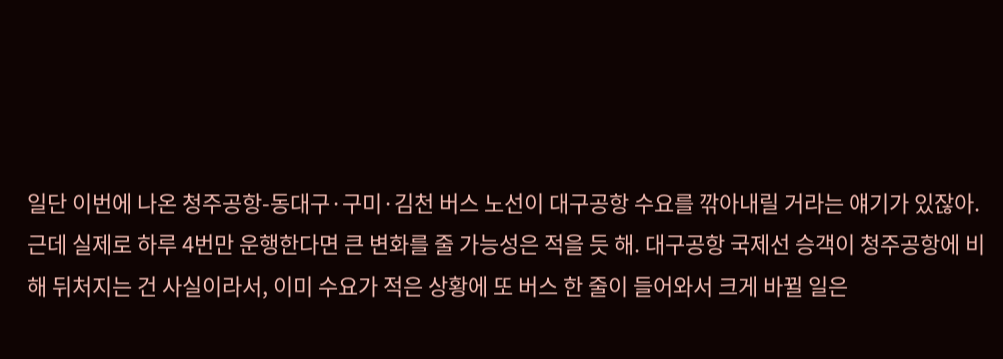일단 이번에 나온 청주공항‑동대구·구미·김천 버스 노선이 대구공항 수요를 깎아내릴 거라는 얘기가 있잖아. 근데 실제로 하루 4번만 운행한다면 큰 변화를 줄 가능성은 적을 듯 해. 대구공항 국제선 승객이 청주공항에 비해 뒤처지는 건 사실이라서, 이미 수요가 적은 상황에 또 버스 한 줄이 들어와서 크게 바뀔 일은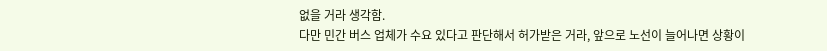없을 거라 생각함.
다만 민간 버스 업체가 수요 있다고 판단해서 허가받은 거라, 앞으로 노선이 늘어나면 상황이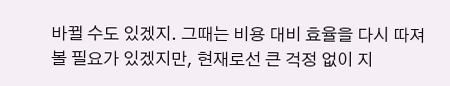바뀔 수도 있겠지. 그때는 비용 대비 효율을 다시 따져볼 필요가 있겠지만, 현재로선 큰 걱정 없이 지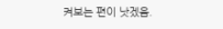켜보는 편이 낫겠음.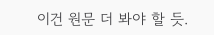이건 원문 더 봐야 할 듯.